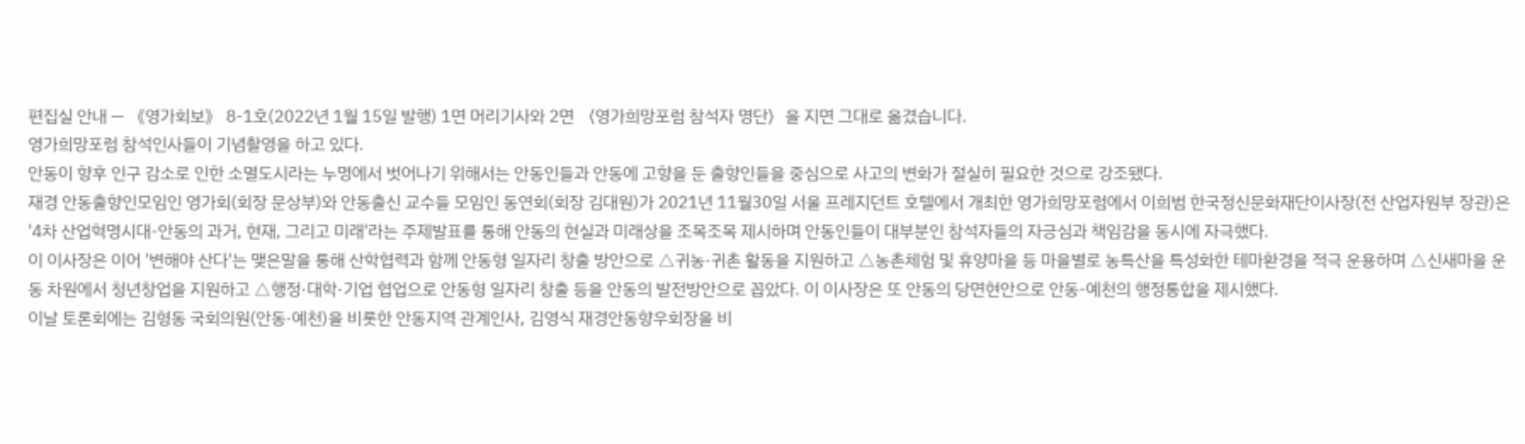편집실 안내 — 《영가회보》 8-1호(2022년 1월 15일 발행) 1면 머리기사와 2면 〈영가희망포럼 참석자 명단〉을 지면 그대로 옮겼습니다.
영가희망포럼 참석인사들이 기념촬영을 하고 있다.
안동이 향후 인구 감소로 인한 소멸도시라는 누명에서 벗어나기 위해서는 안동인들과 안동에 고향을 둔 출향인들을 중심으로 사고의 변화가 절실히 필요한 것으로 강조됐다.
재경 안동출향인모임인 영가회(회장 문상부)와 안동출신 교수들 모임인 동연회(회장 김대원)가 2021년 11월30일 서울 프레지던트 호텔에서 개최한 영가희망포럼에서 이희범 한국정신문화재단이사장(전 산업자원부 장관)은 '4차 산업혁명시대-안동의 과거, 현재, 그리고 미래'라는 주제발표를 통해 안동의 현실과 미래상을 조목조목 제시하며 안동인들이 대부분인 참석자들의 자긍심과 책임감을 동시에 자극했다.
이 이사장은 이어 '변해야 산다'는 맺은말을 통해 산학협력과 함께 안동형 일자리 창출 방안으로 △귀농·귀촌 활동을 지원하고 △농촌체험 및 휴양마을 등 마을별로 농특산을 특성화한 테마환경을 적극 운용하며 △신새마을 운동 차원에서 청년창업을 지원하고 △행정·대학·기업 협업으로 안동형 일자리 창출 등을 안동의 발전방안으로 꼽았다. 이 이사장은 또 안동의 당면현안으로 안동-예천의 행정통합을 제시했다.
이날 토론회에는 김형동 국회의원(안동·예천)을 비롯한 안동지역 관계인사, 김영식 재경안동향우회장을 비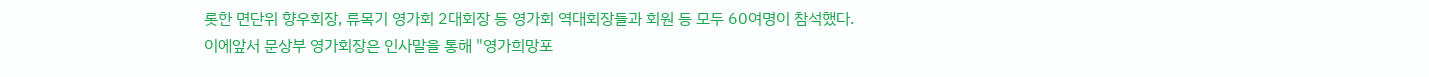롯한 면단위 향우회장, 류목기 영가회 2대회장 등 영가회 역대회장들과 회원 등 모두 60여명이 참석했다.
이에앞서 문상부 영가회장은 인사말을 통해 "영가희망포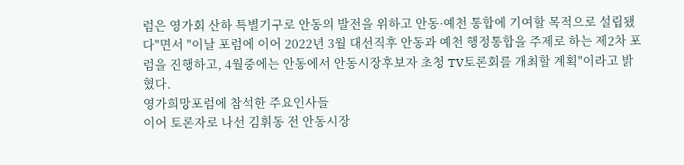럼은 영가회 산하 특별기구로 안동의 발전을 위하고 안동·예천 통합에 기여할 목적으로 설립됐다"면서 "이날 포럼에 이어 2022년 3월 대선직후 안동과 예천 행정통합을 주제로 하는 제2차 포럼을 진행하고, 4월중에는 안동에서 안동시장후보자 초청 TV토론회를 개최할 계획"이라고 밝혔다.
영가희망포럼에 참석한 주요인사들
이어 토론자로 나선 김휘동 전 안동시장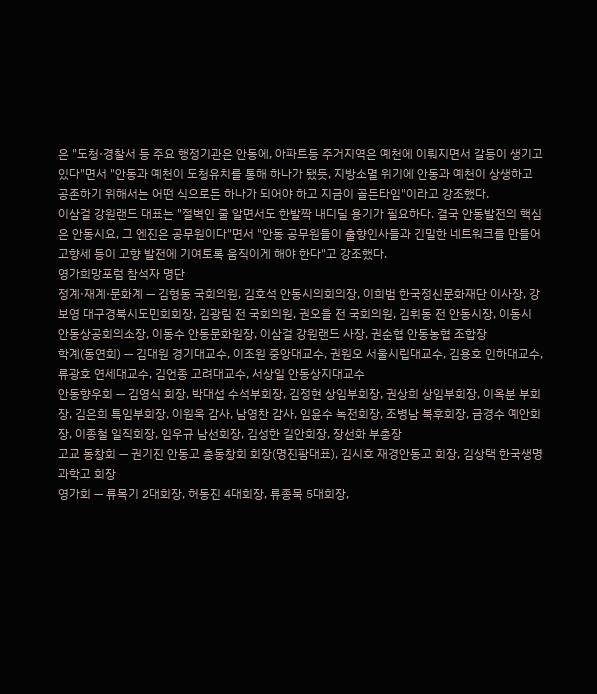은 "도청·경찰서 등 주요 행정기관은 안동에, 아파트등 주거지역은 예천에 이뤄지면서 갈등이 생기고 있다"면서 "안동과 예천이 도청유치를 통해 하나가 됐듯, 지방소멸 위기에 안동과 예천이 상생하고 공존하기 위해서는 어떤 식으로든 하나가 되어야 하고 지금이 골든타임"이라고 강조했다.
이삼걸 강원랜드 대표는 "절벽인 줄 알면서도 한발짝 내디딜 용기가 필요하다. 결국 안동발전의 핵심은 안동시요, 그 엔진은 공무원이다"면서 "안동 공무원들이 출향인사들과 긴밀한 네트워크를 만들어 고향세 등이 고향 발전에 기여토록 움직이게 해야 한다"고 강조했다.
영가희망포럼 참석자 명단
정계·재계·문화계 — 김형동 국회의원, 김호석 안동시의회의장, 이희범 한국정신문화재단 이사장, 강보영 대구경북시도민회회장, 김광림 전 국회의원, 권오을 전 국회의원, 김휘동 전 안동시장, 이동시 안동상공회의소장, 이동수 안동문화원장, 이삼걸 강원랜드 사장, 권순협 안동농협 조합장
학계(동연회) — 김대원 경기대교수, 이조원 중앙대교수, 권원오 서울시립대교수, 김용호 인하대교수, 류광호 연세대교수, 김언종 고려대교수, 서상일 안동상지대교수
안동향우회 — 김영식 회장, 박대섭 수석부회장, 김정현 상임부회장, 권상희 상임부회장, 이옥분 부회장, 김은희 특임부회장, 이원욱 감사, 남영찬 감사, 임윤수 녹전회장, 조병남 북후회장, 금경수 예안회장, 이종철 일직회장, 임우규 남선회장, 김성한 길안회장, 장선화 부총장
고교 동창회 — 권기진 안동고 총동창회 회장(명진팜대표), 김시호 재경안동고 회장, 김상택 한국생명과학고 회장
영가회 — 류목기 2대회장, 허동진 4대회장, 류종묵 5대회장,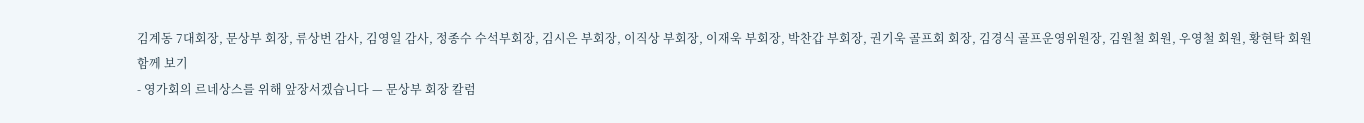김계동 7대회장, 문상부 회장, 류상번 감사, 김영일 감사, 정종수 수석부회장, 김시은 부회장, 이직상 부회장, 이재욱 부회장, 박찬갑 부회장, 권기욱 골프회 회장, 김경식 골프운영위원장, 김원철 회원, 우영철 회원, 황현탁 회원
함께 보기
- 영가회의 르네상스를 위해 앞장서겠습니다 — 문상부 회장 칼럼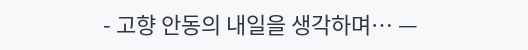- 고향 안동의 내일을 생각하며… —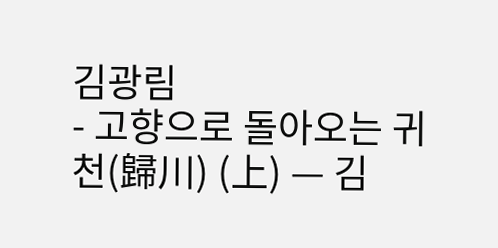김광림
- 고향으로 돌아오는 귀천(歸川) (上) — 김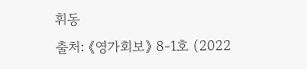휘동
출처: 《영가회보》 8-1호 (2022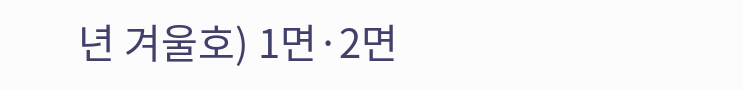년 겨울호) 1면·2면